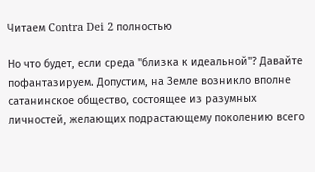Читаем Contra Dei 2 полностью

Но что будет, если среда "близка к идеальной"? Давайте пофантазируем. Допустим, на Земле возникло вполне сатанинское общество, состоящее из разумных личностей, желающих подрастающему поколению всего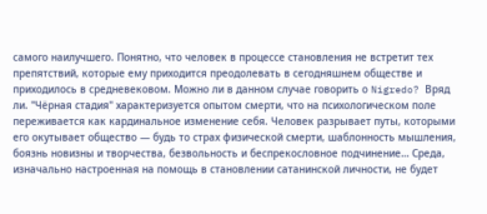самого наилучшего. Понятно, что человек в процессе становления не встретит тех препятствий, которые ему приходится преодолевать в сегодняшнем обществе и приходилось в средневековом. Можно ли в данном случае говорить о Nigredo? Вряд ли. "Чёрная стадия" характеризуется опытом смерти, что на психологическом поле переживается как кардинальное изменение себя. Человек разрывает путы, которыми его окутывает общество — будь то страх физической смерти, шаблонность мышления, боязнь новизны и творчества, безвольность и беспрекословное подчинение… Среда, изначально настроенная на помощь в становлении сатанинской личности, не будет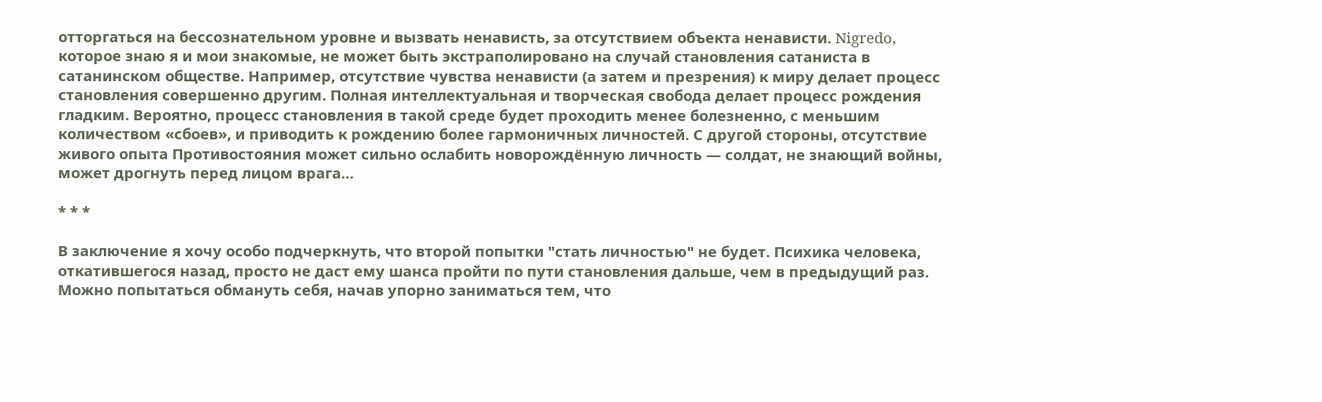отторгаться на бессознательном уровне и вызвать ненависть, за отсутствием объекта ненависти. Nigredo, которое знаю я и мои знакомые, не может быть экстраполировано на случай становления сатаниста в сатанинском обществе. Например, отсутствие чувства ненависти (а затем и презрения) к миру делает процесс становления совершенно другим. Полная интеллектуальная и творческая свобода делает процесс рождения гладким. Вероятно, процесс становления в такой среде будет проходить менее болезненно, с меньшим количеством «сбоев», и приводить к рождению более гармоничных личностей. С другой стороны, отсутствие живого опыта Противостояния может сильно ослабить новорождённую личность — солдат, не знающий войны, может дрогнуть перед лицом врага…

* * *

В заключение я хочу особо подчеркнуть, что второй попытки "стать личностью" не будет. Психика человека, откатившегося назад, просто не даст ему шанса пройти по пути становления дальше, чем в предыдущий раз. Можно попытаться обмануть себя, начав упорно заниматься тем, что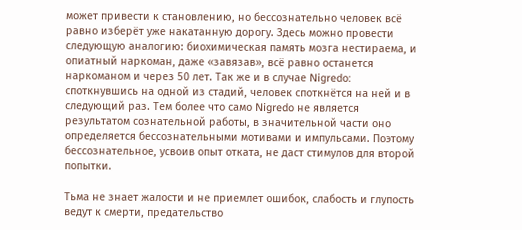может привести к становлению, но бессознательно человек всё равно изберёт уже накатанную дорогу. Здесь можно провести следующую аналогию: биохимическая память мозга нестираема, и опиатный наркоман, даже «завязав», всё равно останется наркоманом и через 50 лет. Так же и в случае Nigredo: споткнувшись на одной из стадий, человек споткнётся на ней и в следующий раз. Тем более что само Nigredo не является результатом сознательной работы, в значительной части оно определяется бессознательными мотивами и импульсами. Поэтому бессознательное, усвоив опыт отката, не даст стимулов для второй попытки.

Тьма не знает жалости и не приемлет ошибок, слабость и глупость ведут к смерти, предательство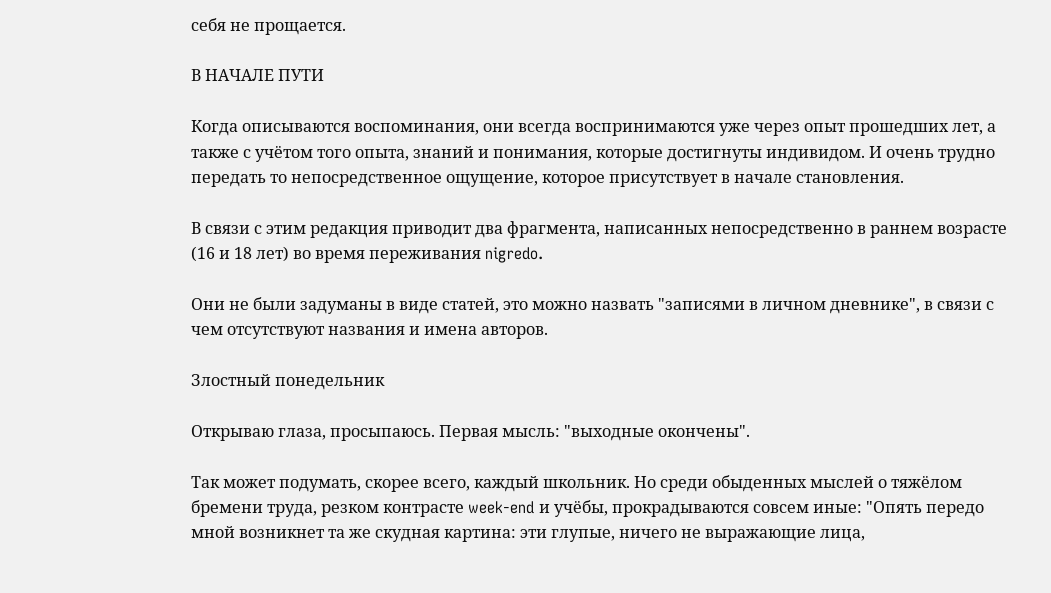себя не прощается.

В НАЧАЛЕ ПУТИ

Когда описываются воспоминания, они всегда воспринимаются уже через опыт прошедших лет, а также с учётом того опыта, знаний и понимания, которые достигнуты индивидом. И очень трудно передать то непосредственное ощущение, которое присутствует в начале становления.

В связи с этим редакция приводит два фрагмента, написанных непосредственно в раннем возрасте (16 и 18 лет) во время переживания nigredo.

Они не были задуманы в виде статей, это можно назвать "записями в личном дневнике", в связи с чем отсутствуют названия и имена авторов.

Злостный понедельник

Открываю глаза, просыпаюсь. Первая мысль: "выходные окончены".

Так может подумать, скорее всего, каждый школьник. Но среди обыденных мыслей о тяжёлом бремени труда, резком контрасте week-end и учёбы, прокрадываются совсем иные: "Опять передо мной возникнет та же скудная картина: эти глупые, ничего не выражающие лица,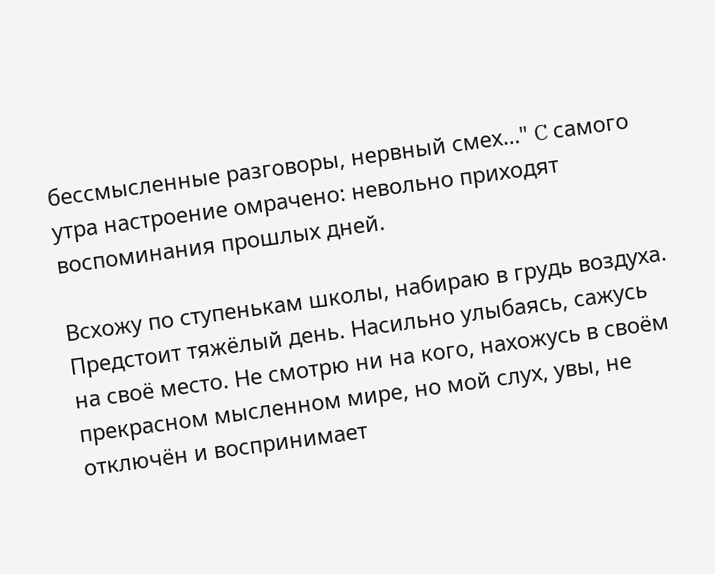бессмысленные разговоры, нервный смех…" C самого утра настроение омрачено: невольно приходят воспоминания прошлых дней.

Всхожу по ступенькам школы, набираю в грудь воздуха. Предстоит тяжёлый день. Насильно улыбаясь, сажусь на своё место. Не смотрю ни на кого, нахожусь в своём прекрасном мысленном мире, но мой слух, увы, не отключён и воспринимает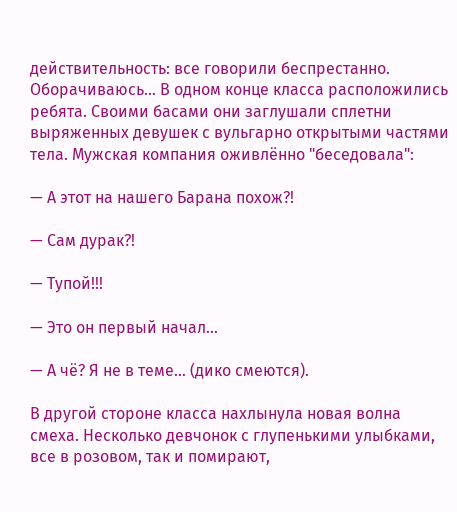действительность: все говорили беспрестанно. Оборачиваюсь… В одном конце класса расположились ребята. Своими басами они заглушали сплетни выряженных девушек с вульгарно открытыми частями тела. Мужская компания оживлённо "беседовала":

— А этот на нашего Барана похож?!

— Сам дурак?!

— Тупой!!!

— Это он первый начал…

— А чё? Я не в теме… (дико смеются).

В другой стороне класса нахлынула новая волна смеха. Несколько девчонок с глупенькими улыбками, все в розовом, так и помирают,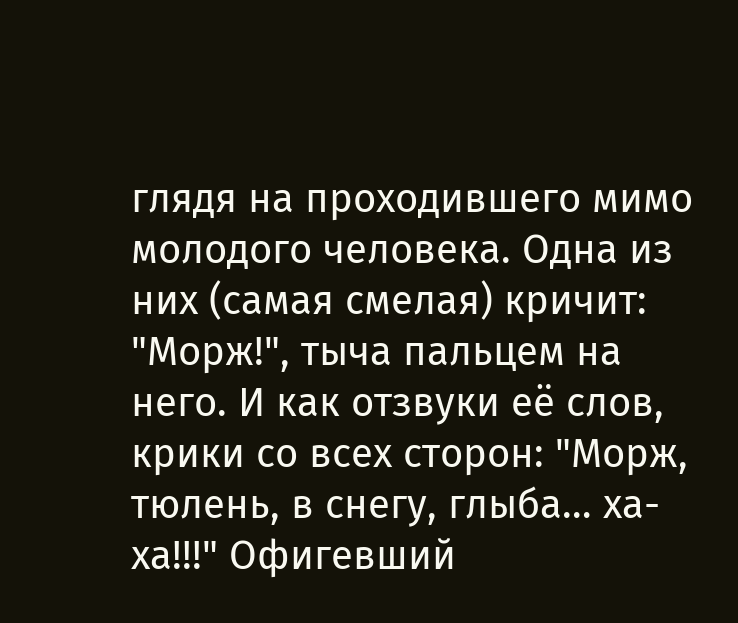глядя на проходившего мимо молодого человека. Одна из них (самая смелая) кричит: "Морж!", тыча пальцем на него. И как отзвуки её слов, крики со всех сторон: "Морж, тюлень, в снегу, глыба… ха-ха!!!" Офигевший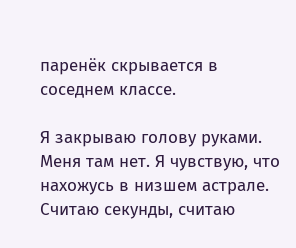паренёк скрывается в соседнем классе.

Я закрываю голову руками. Меня там нет. Я чувствую, что нахожусь в низшем астрале. Считаю секунды, считаю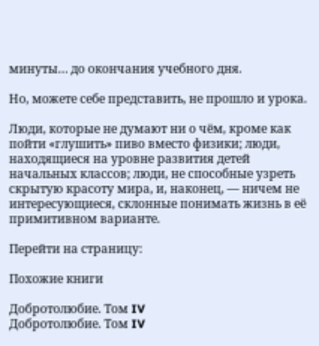минуты… до окончания учебного дня.

Но, можете себе представить, не прошло и урока.

Люди, которые не думают ни о чём, кроме как пойти «глушить» пиво вместо физики; люди, находящиеся на уровне развития детей начальных классов; люди, не способные узреть скрытую красоту мира, и, наконец, — ничем не интересующиеся, склонные понимать жизнь в её примитивном варианте.

Перейти на страницу:

Похожие книги

Добротолюбие. Том IV
Добротолюбие. Том IV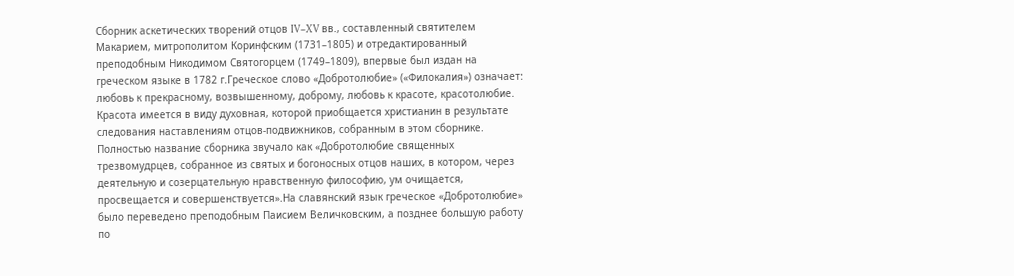Сборник аскетических творений отцов IV–XV вв., составленный святителем Макарием, митрополитом Коринфским (1731–1805) и отредактированный преподобным Никодимом Святогорцем (1749–1809), впервые был издан на греческом языке в 1782 г.Греческое слово «Добротолюбие» («Филокалия») означает: любовь к прекрасному, возвышенному, доброму, любовь к красоте, красотолюбие. Красота имеется в виду духовная, которой приобщается христианин в результате следования наставлениям отцов-подвижников, собранным в этом сборнике. Полностью название сборника звучало как «Добротолюбие священных трезвомудрцев, собранное из святых и богоносных отцов наших, в котором, через деятельную и созерцательную нравственную философию, ум очищается, просвещается и совершенствуется».На славянский язык греческое «Добротолюбие» было переведено преподобным Паисием Величковским, а позднее большую работу по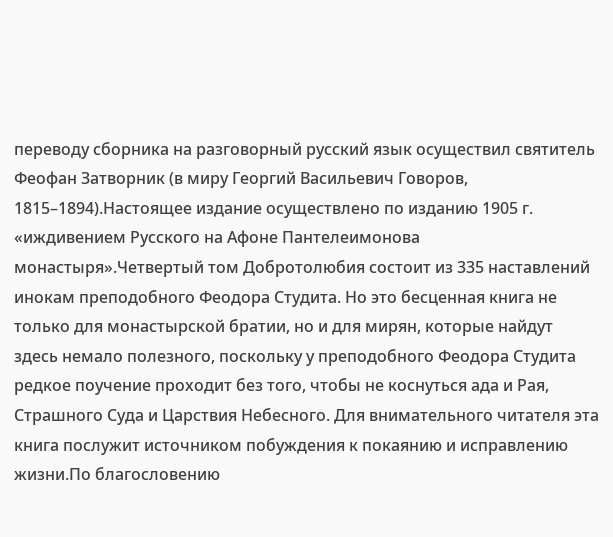переводу сборника на разговорный русский язык осуществил святитель Феофан Затворник (в миру Георгий Васильевич Говоров, 1815–1894).Настоящее издание осуществлено по изданию 1905 г. «иждивением Русского на Афоне Пантелеимонова монастыря».Четвертый том Добротолюбия состоит из 335 наставлений инокам преподобного Феодора Студита. Но это бесценная книга не только для монастырской братии, но и для мирян, которые найдут здесь немало полезного, поскольку у преподобного Феодора Студита редкое поучение проходит без того, чтобы не коснуться ада и Рая, Страшного Суда и Царствия Небесного. Для внимательного читателя эта книга послужит источником побуждения к покаянию и исправлению жизни.По благословению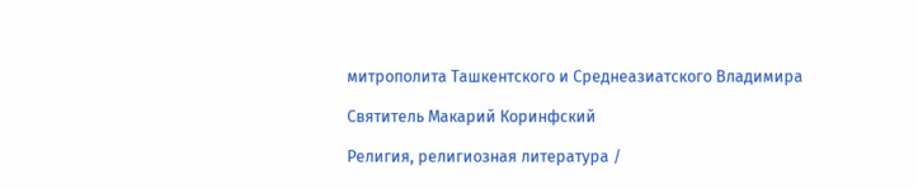митрополита Ташкентского и Среднеазиатского Владимира

Святитель Макарий Коринфский

Религия, религиозная литература /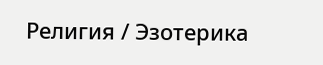Религия / Эзотерика